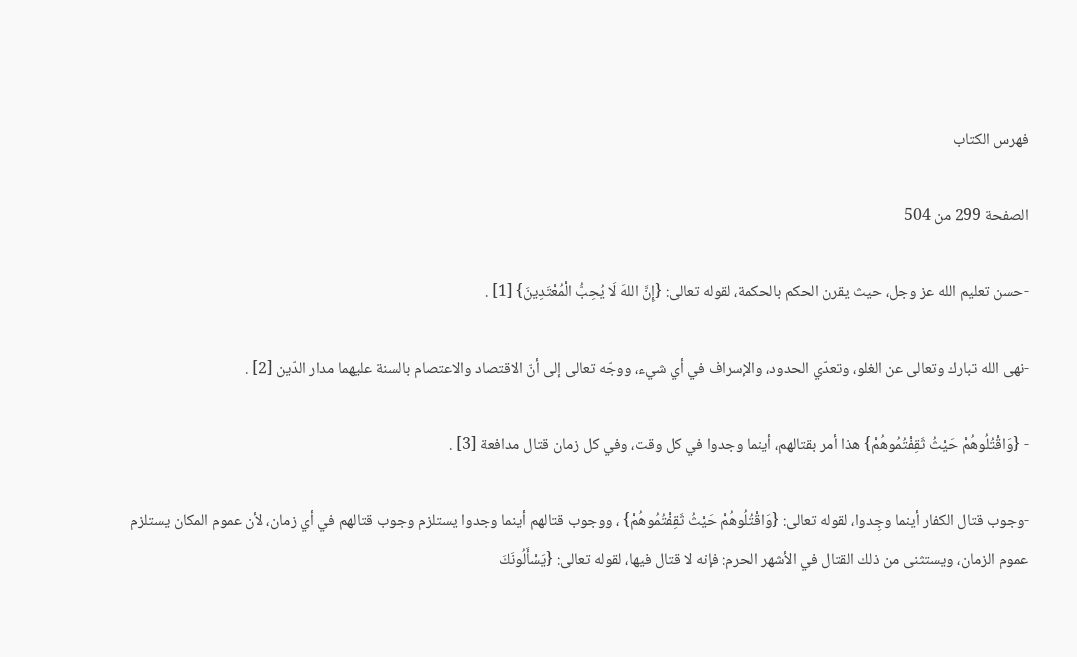فهرس الكتاب

الصفحة 299 من 504

-حسن تعليم الله عز وجل، حيث يقرن الحكم بالحكمة، لقوله تعالى: {إِنَّ اللهَ لَا يُحِبُّ الْمُعْتَدِينَ} [1] .

-نهى الله تبارك وتعالى عن الغلو، وتعدّي الحدود، والإسراف في أي شيء، ووجّه تعالى إلى أنّ الاقتصاد والاعتصام بالسنة عليهما مدار الدّين [2] .

- {وَاقْتُلُوهُمْ حَيْثُ ثَقِفْتُمُوهُمْ} هذا أمر بقتالهم، أينما وجدوا في كل وقت، وفي كل زمان قتال مدافعة [3] .

-وجوب قتال الكفار أينما وجِدوا، لقوله تعالى: {وَاقْتُلُوهُمْ حَيْثُ ثَقِفْتُمُوهُمْ} ، ووجوب قتالهم أينما وجدوا يستلزم وجوب قتالهم في أي زمان، لأن عموم المكان يستلزم عموم الزمان، ويستثنى من ذلك القتال في الأشهر الحرم: فإنه لا قتال فيها، لقوله تعالى: {يَسْأَلُونَكَ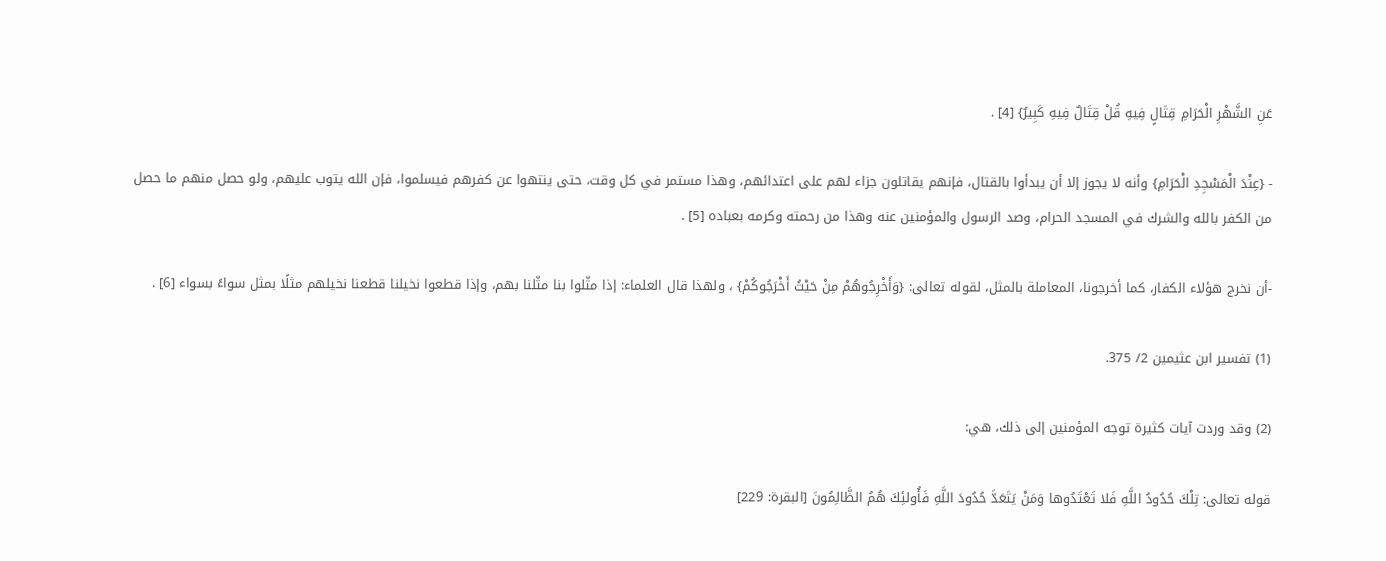عَنِ الشَّهْرِ الْحَرَامِ قِتَالٍ فِيهِ قُلْ قِتَالٌ فِيهِ كَبِيرٌ} [4] .

- {عِنْدَ الْمَسْجِدِ الْحَرَامِ} وأنه لا يجوز إلا أن يبدأوا بالقتال، فإنهم يقاتلون جزاء لهم على اعتدائهم، وهذا مستمر في كل وقت، حتى ينتهوا عن كفرهم فيسلموا، فإن الله يتوب عليهم، ولو حصل منهم ما حصل من الكفر بالله والشرك في المسجد الحرام، وصد الرسول والمؤمنين عنه وهذا من رحمته وكرمه بعباده [5] .

-أن نخرج هؤلاء الكفار، كما أخرجونا، المعاملة بالمثل، لقوله تعالى: {وَأَخْرِجُوهُمْ مِنْ حَيْثُ أَخْرَجُوكُمْ} ، ولهذا قال العلماء: إذا مثّلوا بنا مثّلنا بهم، وإذا قطعوا نخيلنا قطعنا نخيلهم مثلًا بمثل سواءً بسواء [6] .

(1) تفسير ابن عثيمين 2/ 375.

(2) وقد وردت آيات كثيرة توجه المؤمنين إلى ذلك، هي:

قوله تعالى: تِلْكَ حُدُودُ اللَّهِ فَلا تَعْتَدُوها وَمَنْ يَتَعَدَّ حُدُودَ اللَّهِ فَأُولئِكَ هُمُ الظَّالِمُونَ [البقرة: 229]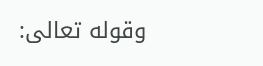وقوله تعالى: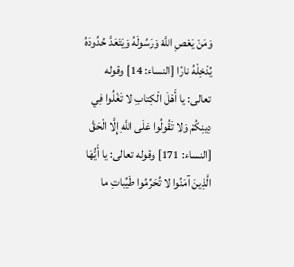وَمَنْ يَعْصِ اللَّهَ وَرَسُولَهُ وَيَتَعَدَّ حُدُودَهُ يُدْخِلْهُ نارًا [النساء: 14] وقوله تعالى: يا أَهْلَ الْكِتابِ لا تَغْلُوا فِي دِينِكُمْ وَلا تَقُولُوا عَلَى اللَّهِ إِلَّا الْحَقَّ [النساء: 171] وقوله تعالى: يا أَيُّهَا الَّذِينَ آمَنُوا لا تُحَرِّمُوا طَيِّباتِ ما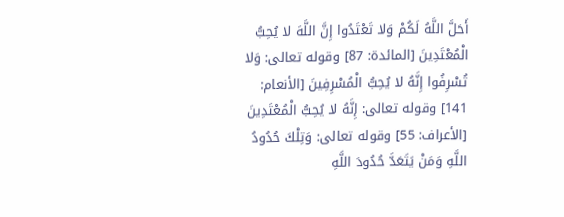أَحَلَّ اللَّهُ لَكُمْ وَلا تَعْتَدُوا إِنَّ اللَّهَ لا يُحِبُّ الْمُعْتَدِينَ [المائدة: 87] وقوله تعالى: وَلا تُسْرِفُوا إِنَّهُ لا يُحِبُّ الْمُسْرِفِينَ [الأنعام: 141] وقوله تعالى: إِنَّهُ لا يُحِبُّ الْمُعْتَدِينَ [الأعراف: 55] وقوله تعالى: وَتِلْكَ حُدُودُ اللَّهِ وَمَنْ يَتَعَدَّ حُدُودَ اللَّهِ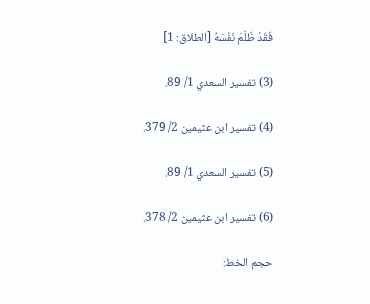فَقَدْ ظَلَمَ نَفْسَهُ [الطلاق: 1]

(3) تفسير السعدي 1/ 89.

(4) تفسير ابن عثيمين 2/ 379.

(5) تفسير السعدي 1/ 89.

(6) تفسير ابن عثيمين 2/ 378.

حجم الخط: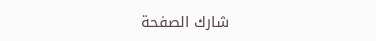شارك الصفحة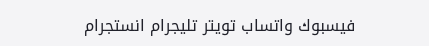فيسبوك واتساب تويتر تليجرام انستجرام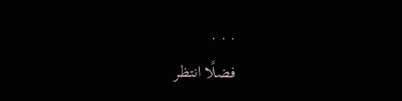. . .
فضلًا انتظر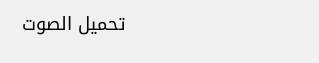تحميل الصوت